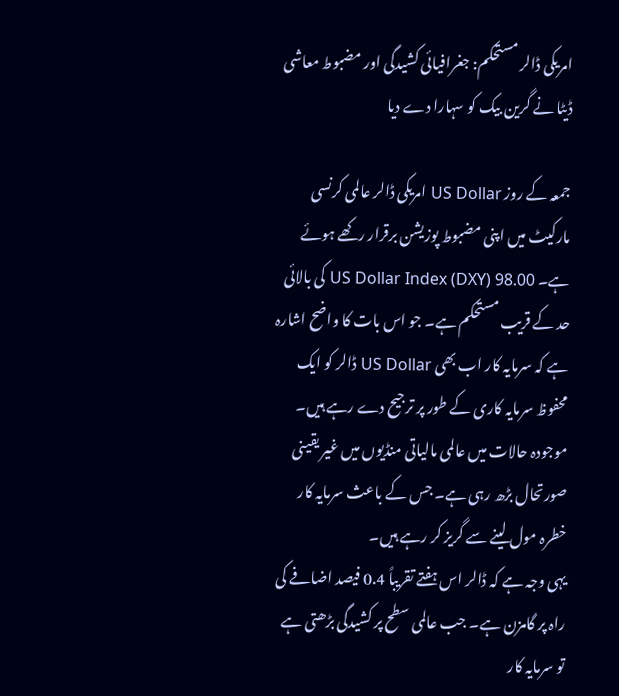امریکی ڈالر مستحکم: جغرافیائی کشیدگی اور مضبوط معاشی ڈیٹا نے گرین بیک کو سہارا دے دیا

جمعہ کے روز US Dollar امریکی ڈالر عالمی کرنسی مارکیٹ میں اپنی مضبوط پوزیشن برقرار رکھے ہوئے ہے۔ US Dollar Index (DXY) 98.00 کی بالائی حد کے قریب مستحکم ہے۔ جو اس بات کا واضح اشارہ ہے کہ سرمایہ کار اب بھی US Dollar ڈالر کو ایک محفوظ سرمایہ کاری کے طور پر ترجیح دے رہے ہیں۔ موجودہ حالات میں عالمی مالیاتی منڈیوں میں غیر یقینی صورتحال بڑھ رہی ہے۔ جس کے باعث سرمایہ کار خطرہ مول لینے سے گریز کر رہے ہیں۔
یہی وجہ ہے کہ ڈالر اس ہفتے تقریباً 0.4 فیصد اضافے کی راہ پر گامزن ہے۔ جب عالمی سطح پر کشیدگی بڑھتی ہے تو سرمایہ کار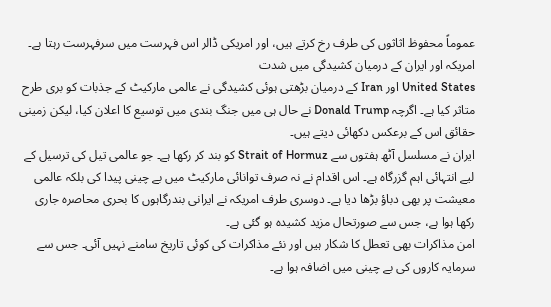عموماً محفوظ اثاثوں کی طرف رخ کرتے ہیں، اور امریکی ڈالر اس فہرست میں سرفہرست رہتا ہے۔
امریکہ اور ایران کے درمیان کشیدگی میں شدت
United States اور Iran کے درمیان بڑھتی ہوئی کشیدگی نے عالمی مارکیٹ کے جذبات کو بری طرح متاثر کیا ہے۔ اگرچہ Donald Trump نے حال ہی میں جنگ بندی میں توسیع کا اعلان کیا، لیکن زمینی حقائق اس کے برعکس دکھائی دیتے ہیں۔
ایران نے مسلسل آٹھ ہفتوں سے Strait of Hormuz کو بند کر رکھا ہے۔ جو عالمی تیل کی ترسیل کے لیے انتہائی اہم گزرگاہ ہے۔ اس اقدام نے نہ صرف توانائی مارکیٹ میں بے چینی پیدا کی بلکہ عالمی معیشت پر بھی دباؤ بڑھا دیا ہے۔ دوسری طرف امریکہ نے ایرانی بندرگاہوں کا بحری محاصرہ جاری رکھا ہوا ہے، جس سے صورتحال مزید کشیدہ ہو گئی ہے۔
امن مذاکرات بھی تعطل کا شکار ہیں اور نئے مذاکرات کی کوئی تاریخ سامنے نہیں آئی۔ جس سے سرمایہ کاروں کی بے چینی میں اضافہ ہوا ہے۔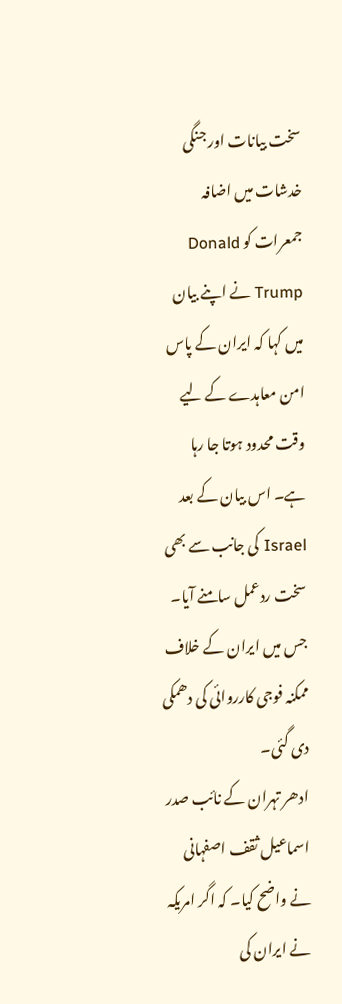سخت بیانات اور جنگی خدشات میں اضافہ
جمعرات کو Donald Trump نے اپنے بیان میں کہا کہ ایران کے پاس امن معاہدے کے لیے وقت محدود ہوتا جا رہا ہے۔ اس بیان کے بعد Israel کی جانب سے بھی سخت ردعمل سامنے آیا۔ جس میں ایران کے خلاف ممکنہ فوجی کارروائی کی دھمکی دی گئی۔
ادھر تہران کے نائب صدر اسماعیل ثقف اصفہانی نے واضح کیا۔ کہ اگر امریکہ نے ایران کی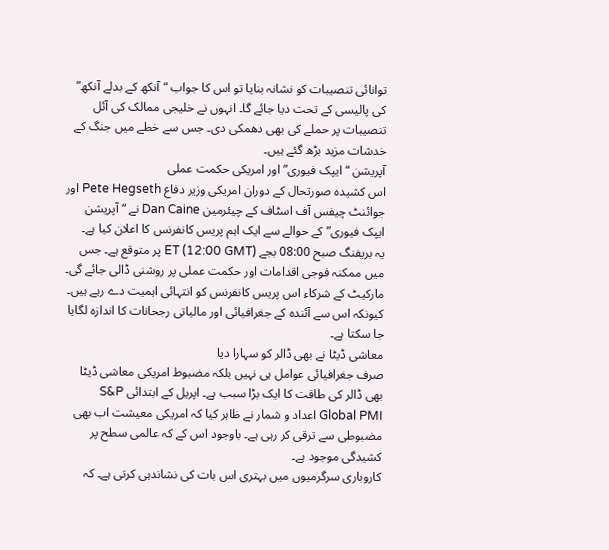توانائی تنصیبات کو نشانہ بنایا تو اس کا جواب “آنکھ کے بدلے آنکھ” کی پالیسی کے تحت دیا جائے گا۔ انہوں نے خلیجی ممالک کی آئل تنصیبات پر حملے کی بھی دھمکی دی۔ جس سے خطے میں جنگ کے خدشات مزید بڑھ گئے ہیں۔
آپریشن “ایپک فیوری” اور امریکی حکمت عملی
اس کشیدہ صورتحال کے دوران امریکی وزیر دفاع Pete Hegseth اور جوائنٹ چیفس آف اسٹاف کے چیئرمین Dan Caine نے “آپریشن ایپک فیوری” کے حوالے سے ایک اہم پریس کانفرنس کا اعلان کیا ہے۔
یہ بریفنگ صبح 08:00 بجے ET (12:00 GMT) پر متوقع ہے۔ جس میں ممکنہ فوجی اقدامات اور حکمت عملی پر روشنی ڈالی جائے گی۔ مارکیٹ کے شرکاء اس پریس کانفرنس کو انتہائی اہمیت دے رہے ہیں۔ کیونکہ اس سے آئندہ کے جغرافیائی اور مالیاتی رجحانات کا اندازہ لگایا جا سکتا ہے۔
معاشی ڈیٹا نے بھی ڈالر کو سہارا دیا
صرف جغرافیائی عوامل ہی نہیں بلکہ مضبوط امریکی معاشی ڈیٹا بھی ڈالر کی طاقت کا ایک بڑا سبب ہے۔ اپریل کے ابتدائی S&P Global PMI اعداد و شمار نے ظاہر کیا کہ امریکی معیشت اب بھی مضبوطی سے ترقی کر رہی ہے۔ باوجود اس کے کہ عالمی سطح پر کشیدگی موجود ہے۔
کاروباری سرگرمیوں میں بہتری اس بات کی نشاندہی کرتی ہے۔ کہ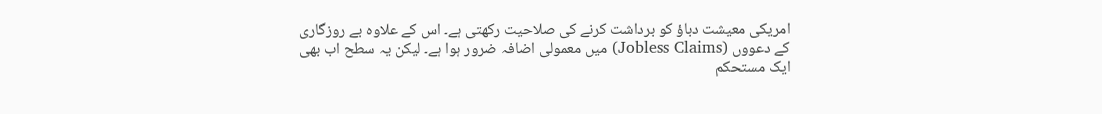امریکی معیشت دباؤ کو برداشت کرنے کی صلاحیت رکھتی ہے۔ اس کے علاوہ بے روزگاری کے دعووں (Jobless Claims) میں معمولی اضافہ ضرور ہوا ہے۔ لیکن یہ سطح اب بھی ایک مستحکم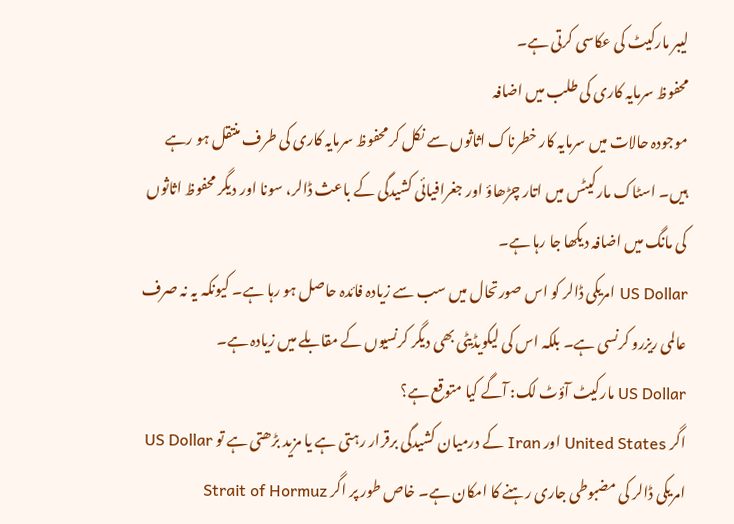لیبر مارکیٹ کی عکاسی کرتی ہے۔
محفوظ سرمایہ کاری کی طلب میں اضافہ
موجودہ حالات میں سرمایہ کار خطرناک اثاثوں سے نکل کر محفوظ سرمایہ کاری کی طرف منتقل ہو رہے ہیں۔ اسٹاک مارکیٹس میں اتار چڑھاؤ اور جغرافیائی کشیدگی کے باعث ڈالر، سونا اور دیگر محفوظ اثاثوں کی مانگ میں اضافہ دیکھا جا رہا ہے۔
US Dollar امریکی ڈالر کو اس صورتحال میں سب سے زیادہ فائدہ حاصل ہو رہا ہے۔ کیونکہ یہ نہ صرف عالمی ریزرو کرنسی ہے۔ بلکہ اس کی لیکویڈیٹی بھی دیگر کرنسیوں کے مقابلے میں زیادہ ہے۔
US Dollar مارکیٹ آؤٹ لک: آگے کیا متوقع ہے؟
اگر United States اور Iran کے درمیان کشیدگی برقرار رہتی ہے یا مزید بڑھتی ہے تو US Dollar امریکی ڈالر کی مضبوطی جاری رہنے کا امکان ہے۔ خاص طور پر اگر Strait of Hormuz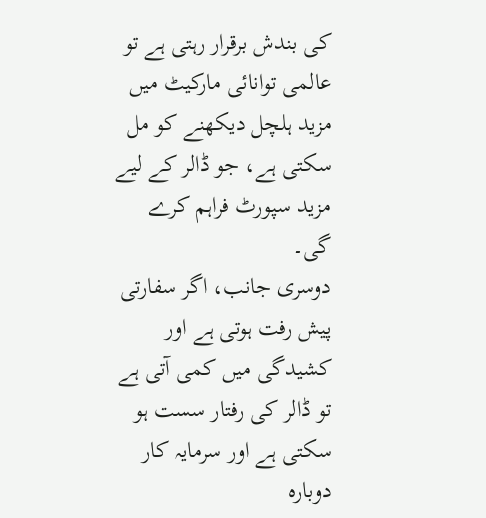کی بندش برقرار رہتی ہے تو عالمی توانائی مارکیٹ میں مزید ہلچل دیکھنے کو مل سکتی ہے، جو ڈالر کے لیے مزید سپورٹ فراہم کرے گی۔
دوسری جانب، اگر سفارتی پیش رفت ہوتی ہے اور کشیدگی میں کمی آتی ہے تو ڈالر کی رفتار سست ہو سکتی ہے اور سرمایہ کار دوبارہ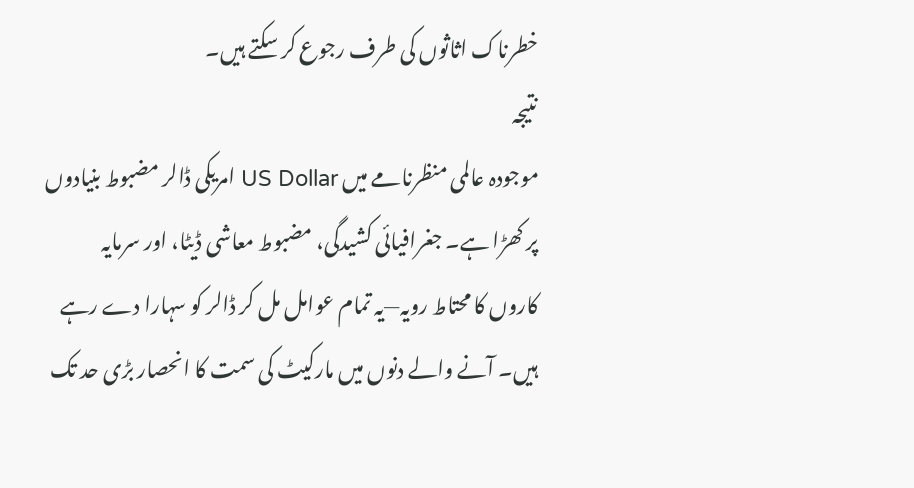خطرناک اثاثوں کی طرف رجوع کر سکتے ہیں۔
نتیجہ
موجودہ عالمی منظرنامے میں US Dollar امریکی ڈالر مضبوط بنیادوں پر کھڑا ہے۔ جغرافیائی کشیدگی، مضبوط معاشی ڈیٹا، اور سرمایہ کاروں کا محتاط رویہ—یہ تمام عوامل مل کر ڈالر کو سہارا دے رہے ہیں۔ آنے والے دنوں میں مارکیٹ کی سمت کا انحصار بڑی حد تک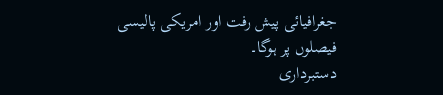جغرافیائی پیش رفت اور امریکی پالیسی فیصلوں پر ہوگا۔
دستبرداری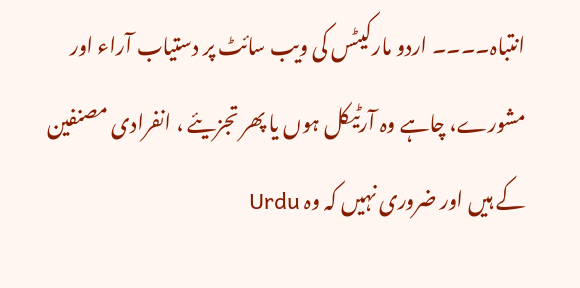انتباہ۔۔۔۔ اردو مارکیٹس کی ویب سائٹ پر دستیاب آراء اور مشورے، چاہے وہ آرٹیکل ہوں یا پھر تجزیئے ، انفرادی مصنفین کے ہیں اور ضروری نہیں کہ وہ Urdu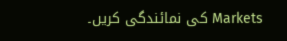Markets کی نمائندگی کریں۔